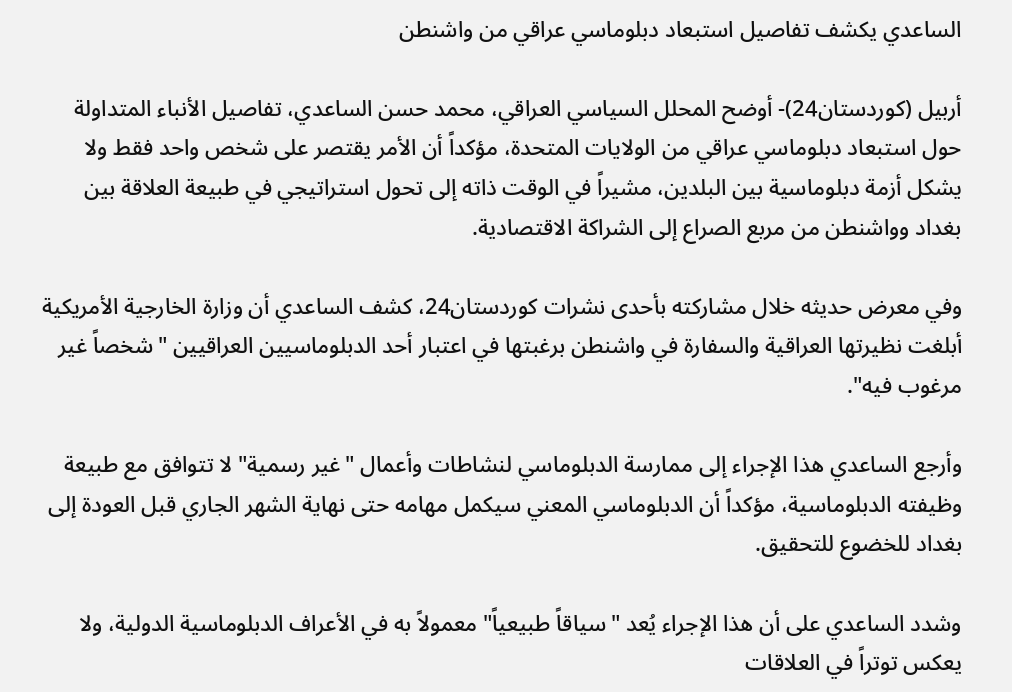الساعدي يكشف تفاصيل استبعاد دبلوماسي عراقي من واشنطن

أربيل (كوردستان24)- أوضح المحلل السياسي العراقي، محمد حسن الساعدي، تفاصيل الأنباء المتداولة حول استبعاد دبلوماسي عراقي من الولايات المتحدة، مؤكداً أن الأمر يقتصر على شخص واحد فقط ولا يشكل أزمة دبلوماسية بين البلدين، مشيراً في الوقت ذاته إلى تحول استراتيجي في طبيعة العلاقة بين بغداد وواشنطن من مربع الصراع إلى الشراكة الاقتصادية.

وفي معرض حديثه خلال مشاركته بأحدى نشرات كوردستان24، كشف الساعدي أن وزارة الخارجية الأمريكية أبلغت نظيرتها العراقية والسفارة في واشنطن برغبتها في اعتبار أحد الدبلوماسيين العراقيين "شخصاً غير مرغوب فيه".

وأرجع الساعدي هذا الإجراء إلى ممارسة الدبلوماسي لنشاطات وأعمال "غير رسمية" لا تتوافق مع طبيعة وظيفته الدبلوماسية، مؤكداً أن الدبلوماسي المعني سيكمل مهامه حتى نهاية الشهر الجاري قبل العودة إلى بغداد للخضوع للتحقيق.

وشدد الساعدي على أن هذا الإجراء يُعد "سياقاً طبيعياً" معمولاً به في الأعراف الدبلوماسية الدولية، ولا يعكس توتراً في العلاقات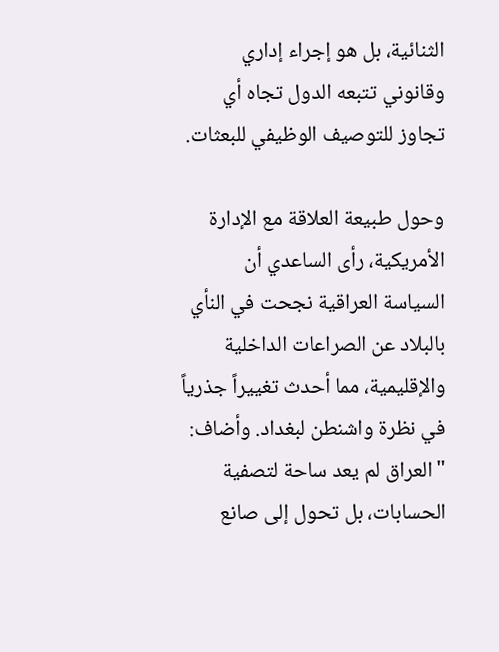الثنائية، بل هو إجراء إداري وقانوني تتبعه الدول تجاه أي تجاوز للتوصيف الوظيفي للبعثات.

وحول طبيعة العلاقة مع الإدارة الأمريكية، رأى الساعدي أن السياسة العراقية نجحت في النأي بالبلاد عن الصراعات الداخلية والإقليمية، مما أحدث تغييراً جذرياً في نظرة واشنطن لبغداد. وأضاف: "العراق لم يعد ساحة لتصفية الحسابات، بل تحول إلى صانع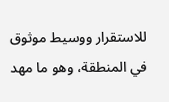للاستقرار ووسيط موثوق في المنطقة، وهو ما مهد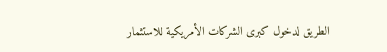الطريق لدخول كبرى الشركات الأمريكية للاستثمار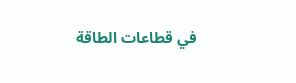في قطاعات الطاقة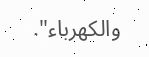والكهرباء".